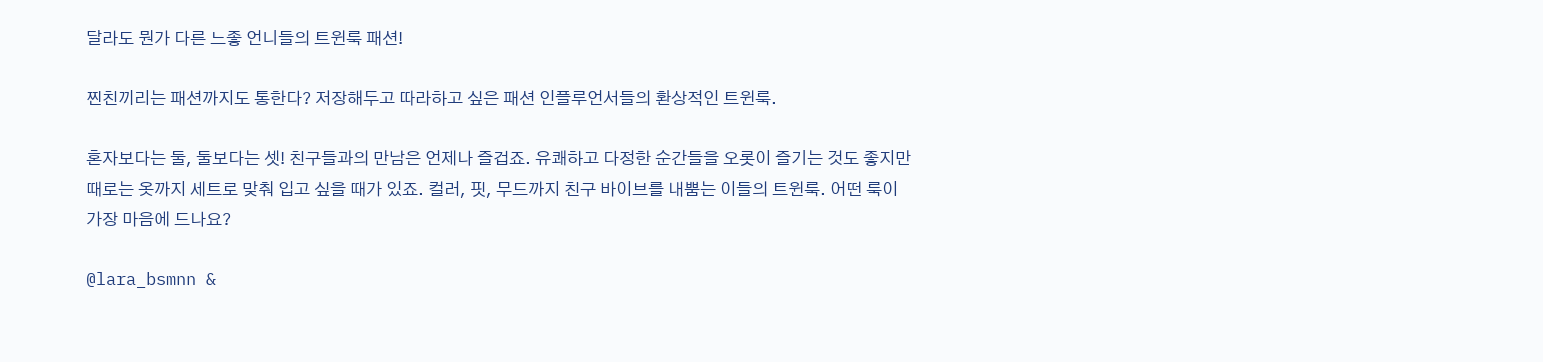달라도 뭔가 다른 느좋 언니들의 트윈룩 패션!

찐친끼리는 패션까지도 통한다? 저장해두고 따라하고 싶은 패션 인플루언서들의 환상적인 트윈룩.

혼자보다는 둘, 둘보다는 셋! 친구들과의 만남은 언제나 즐겁죠. 유쾌하고 다정한 순간들을 오롯이 즐기는 것도 좋지만 때로는 옷까지 세트로 맞춰 입고 싶을 때가 있죠. 컬러, 핏, 무드까지 친구 바이브를 내뿜는 이들의 트윈룩. 어떤 룩이 가장 마음에 드나요?

@lara_bsmnn &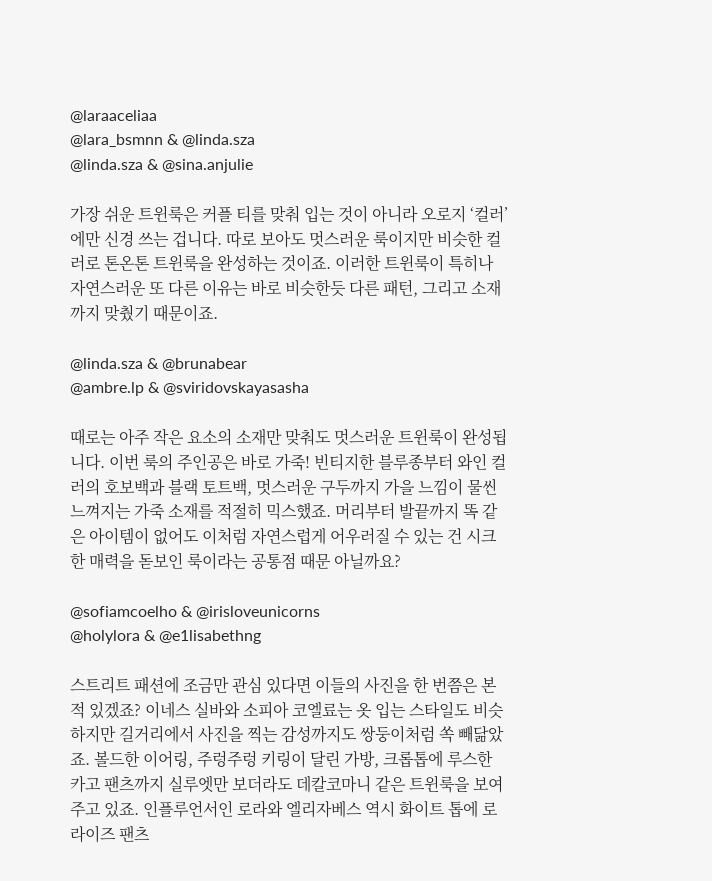@laraaceliaa
@lara_bsmnn & @linda.sza
@linda.sza & @sina.anjulie

가장 쉬운 트윈룩은 커플 티를 맞춰 입는 것이 아니라 오로지 ‘컬러’에만 신경 쓰는 겁니다. 따로 보아도 멋스러운 룩이지만 비슷한 컬러로 톤온톤 트윈룩을 완성하는 것이죠. 이러한 트윈룩이 특히나 자연스러운 또 다른 이유는 바로 비슷한듯 다른 패턴, 그리고 소재까지 맞췄기 때문이죠.

@linda.sza & @brunabear
@ambre.lp & @sviridovskayasasha

때로는 아주 작은 요소의 소재만 맞춰도 멋스러운 트윈룩이 완성됩니다. 이번 룩의 주인공은 바로 가죽! 빈티지한 블루종부터 와인 컬러의 호보백과 블랙 토트백, 멋스러운 구두까지 가을 느낌이 물씬 느껴지는 가죽 소재를 적절히 믹스했죠. 머리부터 발끝까지 똑 같은 아이템이 없어도 이처럼 자연스럽게 어우러질 수 있는 건 시크한 매력을 돋보인 룩이라는 공통점 때문 아닐까요?

@sofiamcoelho & @irisloveunicorns
@holylora & @e1lisabethng

스트리트 패션에 조금만 관심 있다면 이들의 사진을 한 번쯤은 본 적 있겠죠? 이네스 실바와 소피아 코엘료는 옷 입는 스타일도 비슷하지만 길거리에서 사진을 찍는 감성까지도 쌍둥이처럼 쏙 빼닮았죠. 볼드한 이어링, 주렁주렁 키링이 달린 가방, 크롭톱에 루스한 카고 팬츠까지 실루엣만 보더라도 데칼코마니 같은 트윈룩을 보여주고 있죠. 인플루언서인 로라와 엘리자베스 역시 화이트 톱에 로라이즈 팬츠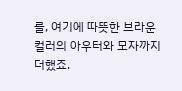를, 여기에 따뜻한 브라운 컬러의 아우터와 모자까지 더했죠.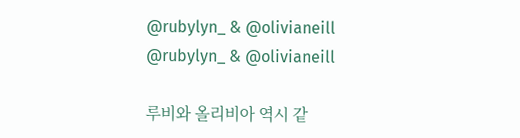@rubylyn_ & @olivianeill
@rubylyn_ & @olivianeill

루비와 올리비아 역시 같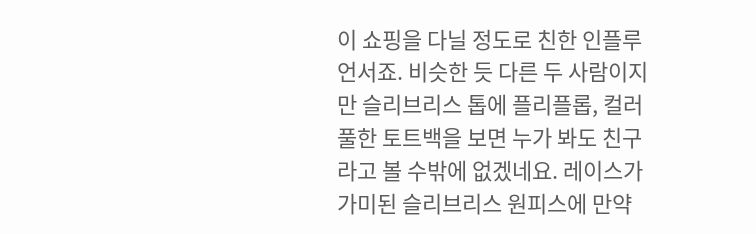이 쇼핑을 다닐 정도로 친한 인플루언서죠. 비슷한 듯 다른 두 사람이지만 슬리브리스 톱에 플리플롭, 컬러풀한 토트백을 보면 누가 봐도 친구라고 볼 수밖에 없겠네요. 레이스가 가미된 슬리브리스 원피스에 만약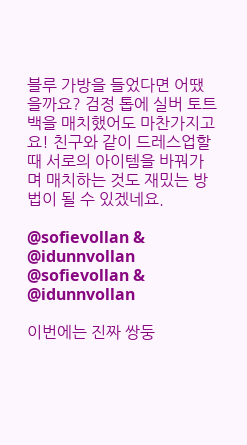블루 가방을 들었다면 어땠을까요? 검정 톱에 실버 토트백을 매치했어도 마찬가지고요! 친구와 같이 드레스업할 때 서로의 아이템을 바꿔가며 매치하는 것도 재밌는 방법이 될 수 있겠네요.

@sofievollan & @idunnvollan
@sofievollan & @idunnvollan

이번에는 진짜 쌍둥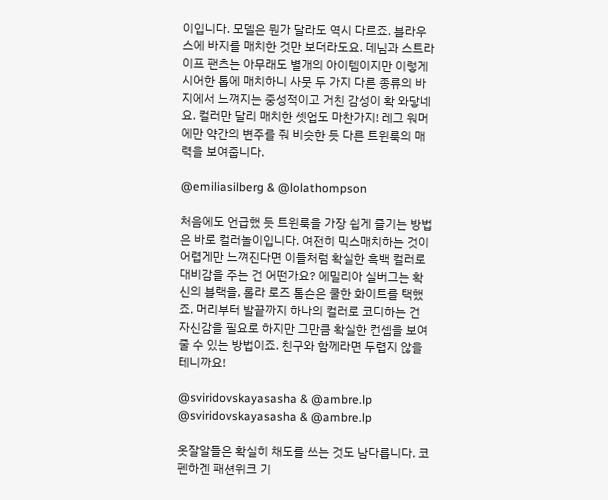이입니다. 모델은 뭔가 달라도 역시 다르죠. 블라우스에 바지를 매치한 것만 보더라도요. 데님과 스트라이프 팬츠는 아무래도 별개의 아이템이지만 이렇게 시어한 톱에 매치하니 사뭇 두 가지 다른 종류의 바지에서 느껴지는 중성적이고 거친 감성이 확 와닿네요. 컬러만 달리 매치한 셋업도 마찬가지! 레그 워머에만 약간의 변주를 줘 비슷한 듯 다른 트윈룩의 매력을 보여줍니다.

@emiliasilberg & @lolathompson

처음에도 언급했 듯 트윈룩을 가장 쉽게 즐기는 방법은 바로 컬러놀이입니다. 여전히 믹스매치하는 것이 어렵게만 느껴진다면 이들처럼 확실한 흑백 컬러로 대비감을 주는 건 어떤가요? 에밀리아 실버그는 확신의 블랙을, 롤라 로즈 톰슨은 쿨한 화이트를 택했죠. 머리부터 발끝까지 하나의 컬러로 코디하는 건 자신감을 필요로 하지만 그만큼 확실한 컨셉을 보여줄 수 있는 방법이죠. 친구와 함께라면 두렵지 않을 테니까요!

@sviridovskayasasha & @ambre.lp
@sviridovskayasasha & @ambre.lp

옷잘알들은 확실히 채도를 쓰는 것도 남다릅니다. 코펜하겐 패션위크 기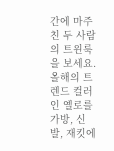간에 마주친 두 사람의 트윈룩을 보세요. 올해의 트렌드 컬러인 옐로를 가방, 신발, 재킷에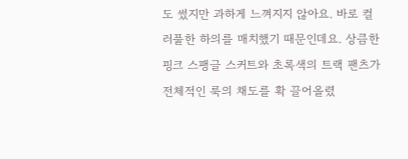도 썼지만 과하게 느껴지지 않아요. 바로 컬러풀한 하의를 매치했기 때문인데요. 상큼한 핑크 스팽글 스커트와 초록색의 트랙 팬츠가 전체적인 룩의 채도를 확 끌어올렸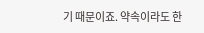기 때문이죠. 약속이라도 한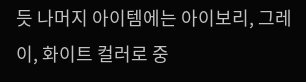듯 나머지 아이템에는 아이보리, 그레이, 화이트 컬러로 중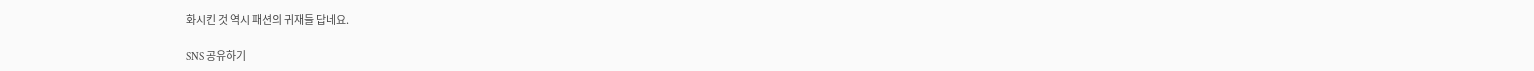화시킨 것 역시 패션의 귀재들 답네요.

SNS 공유하기